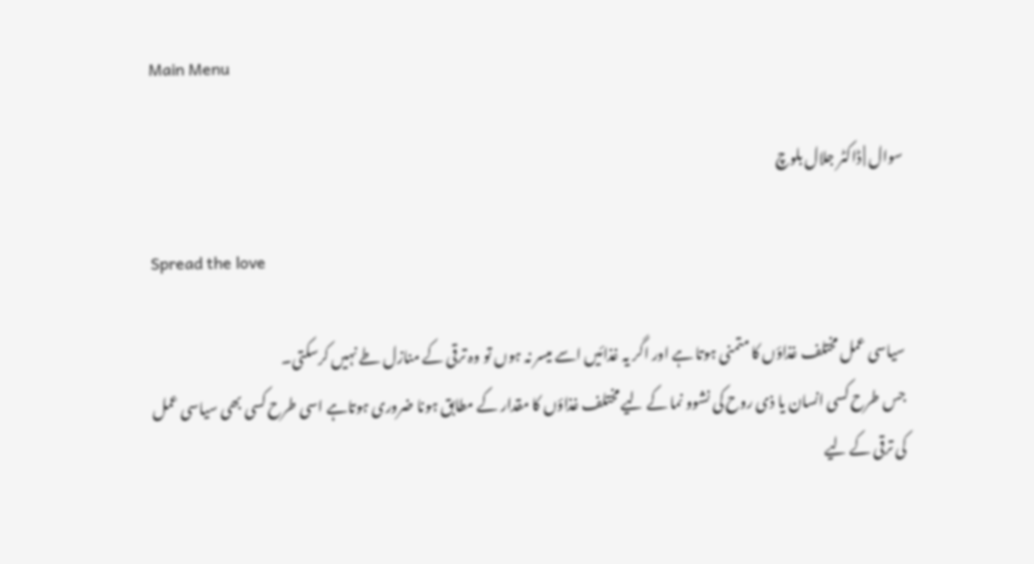Main Menu

سوال | ڈاکٹر جلال بلوچ

Spread the love

سیاسی عمل مختلف غذاؤں کا متمنی ہوتا ہے اور اگر یہ غذائیں اسے میسر نہ ہوں تو وہ ترقی کے منازل طے نہیں کرسکتی۔
جس طرح کسی انسان یا ذی روح کی نشوو نما کے لیے مختلف غذاؤں کا مقدار کے مطابق ہونا ضروری ہوتاہے اسی طرح کسی بھی سیاسی عمل کی ترقی کے لیے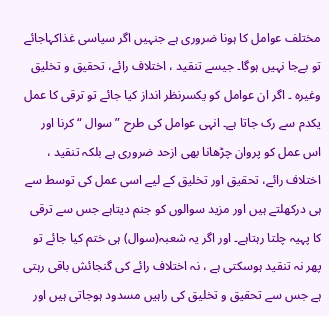مختلف عوامل کا ہونا ضروری ہے جنہیں اگر سیاسی غذاکہاجائے تو بےجا نہیں ہوگا۔ جیسے تنقید ، اختلاف رائے، تحقیق و تخلیق وغیرہ ۔ اگر ان عوامل کو یکسرنظر انداز کیا جائے تو ترقی کا عمل یکدم سے رک جاتا ہے۔ انہی عوامل کی طرح ”سوال “ کرنا اور اس عمل کو پروان چڑھانا بھی ازحد ضروری ہے بلکہ تنقید ، اختلاف رائے، تحقیق اور تخلیق کے لیے اسی عمل کی توسط سے ہی درکھلتے ہیں اور مزید سوالوں کو جنم دیتاہے جس سے ترقی کا پہیہ چلتا رہتاہے۔ اور اگر یہ شعبہ(سوال) ہی ختم کیا جائے تو پھر نہ تنقید ہوسکتی ہے ، نہ اختلاف رائے کی گنجائش باقی رہتی ہے جس سے تحقیق و تخلیق کی راہیں مسدود ہوجاتی ہیں اور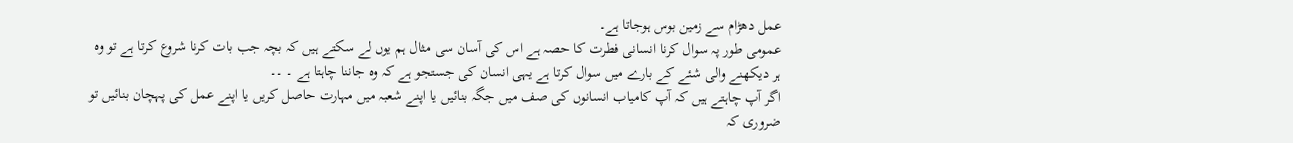عمل دھڑام سے زمین بوس ہوجاتا ہے۔
عمومی طور پہ سوال کرنا انسانی فطرت کا حصہ ہے اس کی آسان سی مثال ہم یوں لے سکتے ہیں کہ بچہ جب بات کرنا شروع کرتا ہے تو وہ ہر دیکھنے والی شئے کے بارے میں سوال کرتا ہے یہی انسان کی جستجو ہے کہ وہ جاننا چاہتا ہے ۔ ۔۔
اگر آپ چاہتے ہیں کہ آپ کامیاب انسانوں کی صف میں جگہ بنائیں یا اپنے شعبہ میں مہارت حاصل کریں یا اپنے عمل کی پہچان بنائیں تو ضروری کہ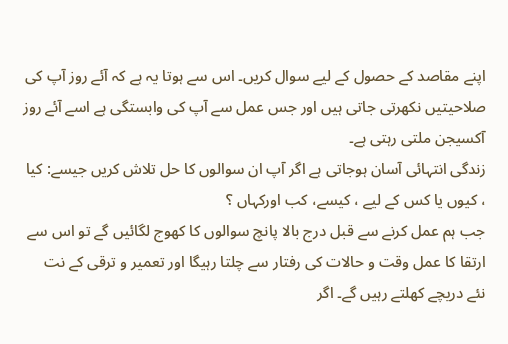اپنے مقاصد کے حصول کے لیے سوال کریں۔ اس سے ہوتا یہ ہے کہ آئے روز آپ کی صلاحیتیں نکھرتی جاتی ہیں اور جس عمل سے آپ کی وابستگی ہے اسے آئے روز آکسیجن ملتی رہتی ہے۔
زندگی انتہائی آسان ہوجاتی ہے اگر آپ ان سوالوں کا حل تلاش کریں جیسے: کیا ، کیوں یا کس کے لیے ، کیسے، کب اورکہاں ؟
جب ہم عمل کرنے سے قبل درج بالا پانچ سوالوں کا کھوج لگائیں گے تو اس سے ارتقا کا عمل وقت و حالات کی رفتار سے چلتا رہیگا اور تعمیر و ترقی کے نت نئے دریچے کھلتے رہیں گے۔ اگر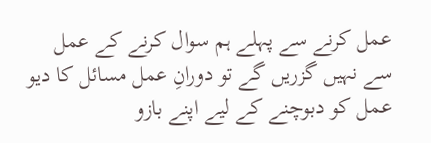عمل کرنے سے پہلے ہم سوال کرنے کے عمل سے نہیں گزریں گے تو دورانِ عمل مسائل کا دیو عمل کو دبوچنے کے لیے اپنے بازو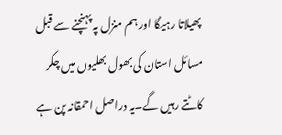پھیلاتا رہیگا اور ہم منزل پہ پہنچنے سے قبل مسائل استان کی بھول بھلیوں میں چکر کاٹتے رہیں گے۔یہ دراصل احمقانہ پن ہے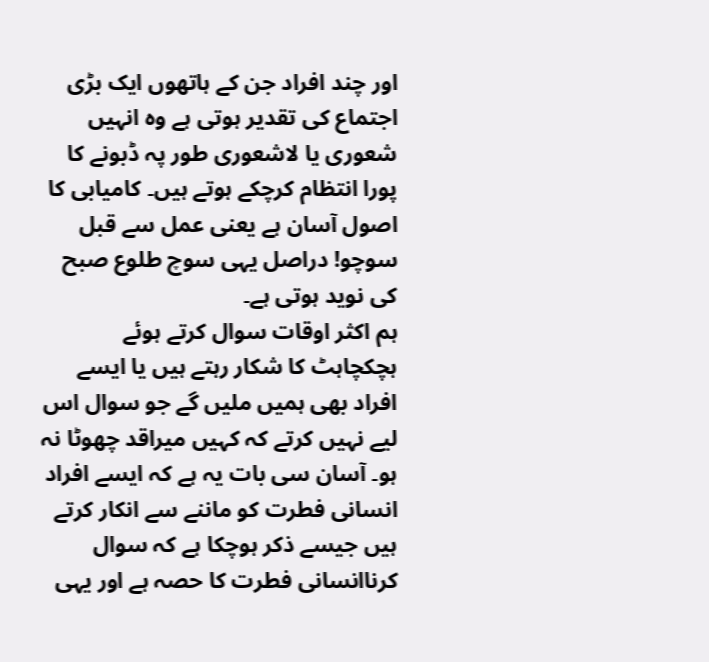اور چند افراد جن کے ہاتھوں ایک بڑی اجتماع کی تقدیر ہوتی ہے وہ انہیں شعوری یا لاشعوری طور پہ ڈبونے کا پورا انتظام کرچکے ہوتے ہیں۔ کامیابی کا اصول آسان ہے یعنی عمل سے قبل سوچو! دراصل یہی سوچ طلوع صبح کی نوید ہوتی ہے۔
ہم اکثر اوقات سوال کرتے ہوئے ہچکچاہٹ کا شکار رہتے ہیں یا ایسے افراد بھی ہمیں ملیں گے جو سوال اس لیے نہیں کرتے کہ کہیں میراقد چھوٹا نہ ہو۔ آسان سی بات یہ ہے کہ ایسے افراد انسانی فطرت کو ماننے سے انکار کرتے ہیں جیسے ذکر ہوچکا ہے کہ سوال کرناانسانی فطرت کا حصہ ہے اور یہی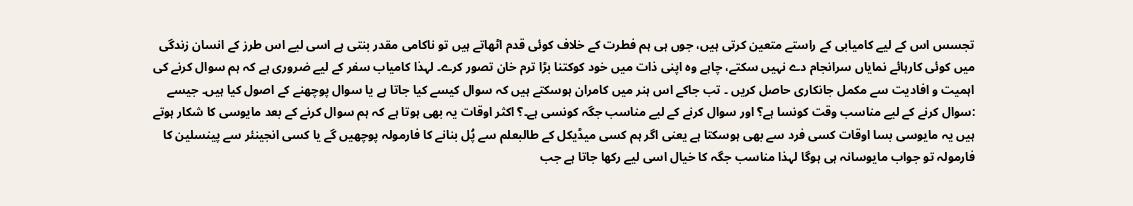تجسس اس کے لیے کامیابی کے راستے متعین کرتی ہیں، جوں ہی ہم فطرت کے خلاف کوئی قدم اٹھاتے ہیں تو ناکامی مقدر بنتی ہے اسی لیے اس طرز کے انسان زندگی میں کوئی کارہائے نمایاں سرانجام دے نہیں سکتے، چاہے وہ اپنی ذات میں خود کوکتنا بڑا ترم خان تصور کرے۔ لہذا کامیاب سفر کے لیے ضروری ہے کہ ہم سوال کرنے کی اہمیت و افادیت سے مکمل جانکاری حاصل کریں ۔ تب جاکے اس ہنر میں کامران ہوسکتے ہیں کہ سوال کیسے کیا جاتا ہے یا سوال پوچھنے کے اصول کیا ہیں۔ جیسے :سوال کرنے کے لیے مناسب وقت کونسا ہے؟ اور سوال کرنے کے لیے مناسب جگہ کونسی ہے۔؟ اکثر اوقات یہ بھی ہوتا ہے کہ ہم سوال کرنے کے بعد مایوسی کا شکار ہوتے ہیں یہ مایوسی بسا اوقات کسی فرد سے بھی ہوسکتا ہے یعنی اگر ہم کسی میڈیکل کے طالبعلم سے پُل بنانے کا فارمولہ پوچھیں گے یا کسی انجینئر سے پینسلین کا فارمولہ تو جواب مایوسانہ ہی ہوگا لہذا مناسب جگہ کا خیال اسی لیے رکھا جاتا ہے جب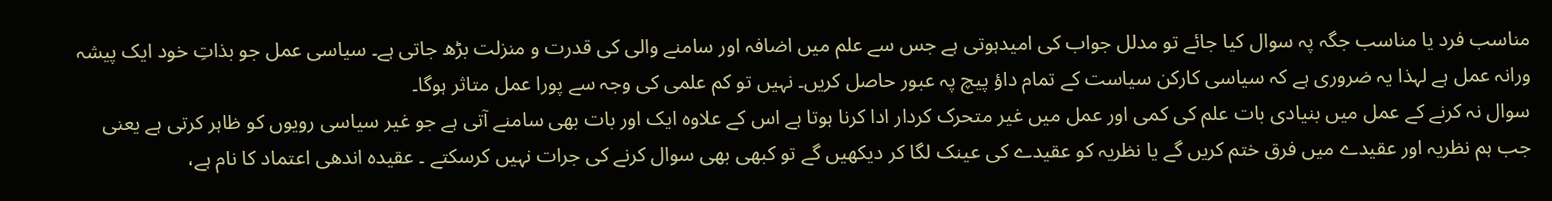مناسب فرد یا مناسب جگہ پہ سوال کیا جائے تو مدلل جواب کی امیدہوتی ہے جس سے علم میں اضافہ اور سامنے والی کی قدرت و منزلت بڑھ جاتی ہے۔ سیاسی عمل جو بذاتِ خود ایک پیشہ ورانہ عمل ہے لہذا یہ ضروری ہے کہ سیاسی کارکن سیاست کے تمام داؤ پیچ پہ عبور حاصل کریں۔ نہیں تو کم علمی کی وجہ سے پورا عمل متاثر ہوگا۔
سوال نہ کرنے کے عمل میں بنیادی بات علم کی کمی اور عمل میں غیر متحرک کردار ادا کرنا ہوتا ہے اس کے علاوہ ایک اور بات بھی سامنے آتی ہے جو غیر سیاسی رویوں کو ظاہر کرتی ہے یعنی جب ہم نظریہ اور عقیدے میں فرق ختم کریں گے یا نظریہ کو عقیدے کی عینک لگا کر دیکھیں گے تو کبھی بھی سوال کرنے کی جرات نہیں کرسکتے ۔ عقیدہ اندھی اعتماد کا نام ہے،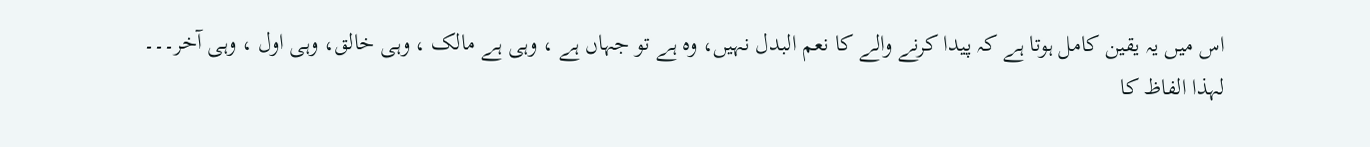اس میں یہ یقین کامل ہوتا ہے کہ پیدا کرنے والے کا نعم البدل نہیں، وہ ہے تو جہاں ہے ، وہی ہے مالک ، وہی خالق، وہی اول ، وہی آخر۔۔۔
لہذا الفاظ کا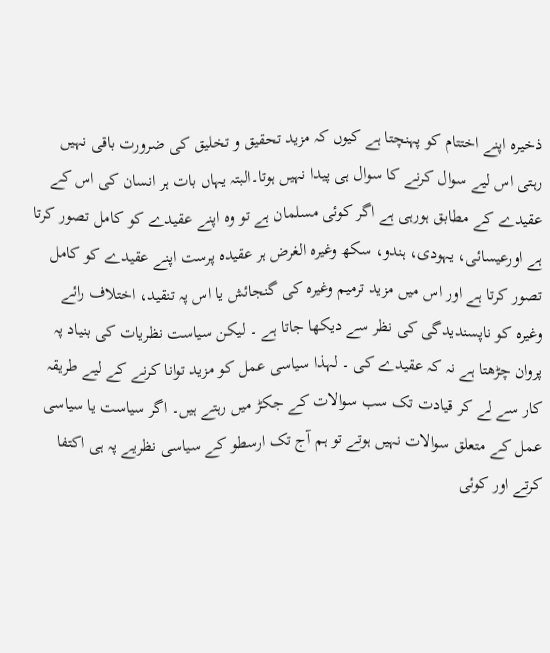ذخیرہ اپنے اختتام کو پہنچتا ہے کیوں کہ مزید تحقیق و تخلیق کی ضرورت باقی نہیں رہتی اس لیے سوال کرنے کا سوال ہی پیدا نہیں ہوتا۔البتہ یہاں بات ہر انسان کی اس کے عقیدے کے مطابق ہورہی ہے اگر کوئی مسلمان ہے تو وہ اپنے عقیدے کو کامل تصور کرتا ہے اورعیسائی، یہودی، ہندو، سکھ وغیرہ الغرض ہر عقیدہ پرست اپنے عقیدے کو کامل تصور کرتا ہے اور اس میں مزید ترمیم وغیرہ کی گنجائش یا اس پہ تنقید، اختلاف رائے وغیرہ کو ناپسندیدگی کی نظر سے دیکھا جاتا ہے ۔ لیکن سیاست نظریات کی بنیاد پہ پروان چڑھتا ہے نہ کہ عقیدے کی ۔ لہذا سیاسی عمل کو مزید توانا کرنے کے لیے طریقہ کار سے لے کر قیادت تک سب سوالات کے جکڑ میں رہتے ہیں۔ اگر سیاست یا سیاسی عمل کے متعلق سوالات نہیں ہوتے تو ہم آج تک ارسطو کے سیاسی نظریے پہ ہی اکتفا کرتے اور کوئی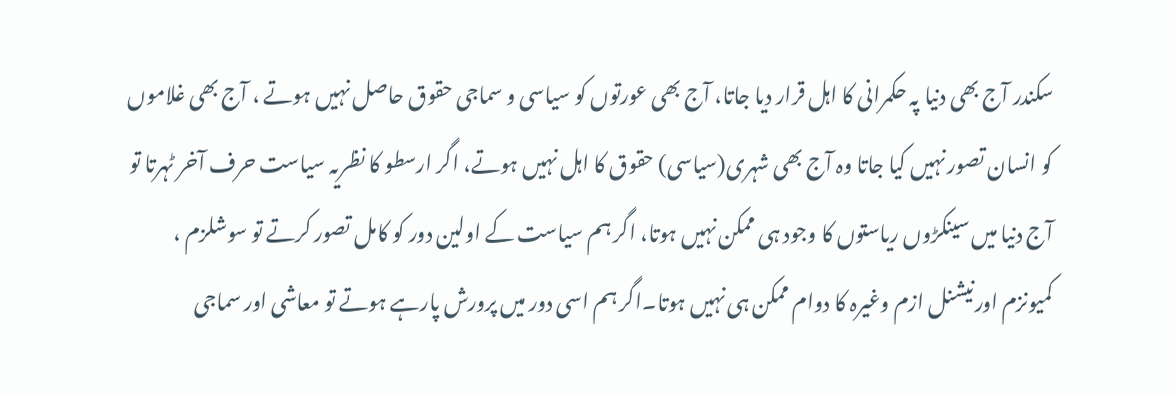سکندر آج بھی دنیا پہ حکمرانی کا اہل قرار دیا جاتا، آج بھی عورتوں کو سیاسی و سماجی حقوق حاصل نہیں ہوتے ، آج بھی غلاموں کو انسان تصور نہیں کیا جاتا وہ آج بھی شہری(سیاسی) حقوق کا اہل نہیں ہوتے، اگر ارسطو کا نظریہ سیاست حرف آخر ٹہرتا تو آج دنیا میں سینکڑوں ریاستوں کا وجود ہی ممکن نہیں ہوتا، اگر ہم سیاست کے اولین دور کو کامل تصور کرتے تو سوشلزم ، کمیونزم اورنیشنل ازم وغیرہ کا دوام ممکن ہی نہیں ہوتا۔اگر ہم اسی دور میں پرورش پارہے ہوتے تو معاشی اور سماجی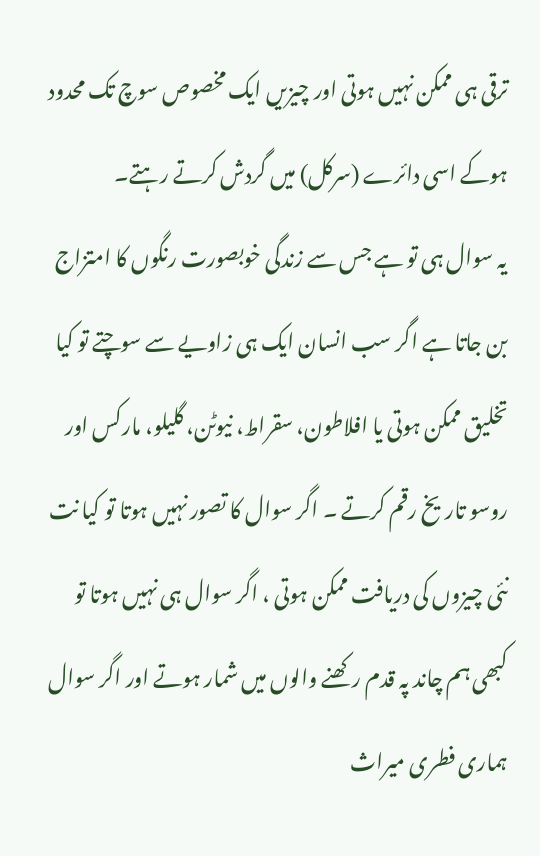ترقی ہی ممکن نہیں ہوتی اور چیزیں ایک مخصوص سوچ تک محدود ہوکے اسی دائرے (سرکل) میں گردش کرتے رہتے۔
یہ سوال ہی تو ہے جس سے زندگی خوبصورت رنگوں کا امتزاج بن جاتا ہے اگر سب انسان ایک ہی زاویے سے سوچتے تو کیا تخلیق ممکن ہوتی یا افلاطون، سقراط، نیوٹن، گلیلو، مارکس اور روسو تاریخ رقم کرتے ۔ اگر سوال کا تصور نہیں ہوتا تو کیا نت نئی چیزوں کی دریافت ممکن ہوتی ، اگر سوال ہی نہیں ہوتا تو کبھی ہم چاند پہ قدم رکھنے والوں میں شمار ہوتے اور اگر سوال ہماری فطری میراث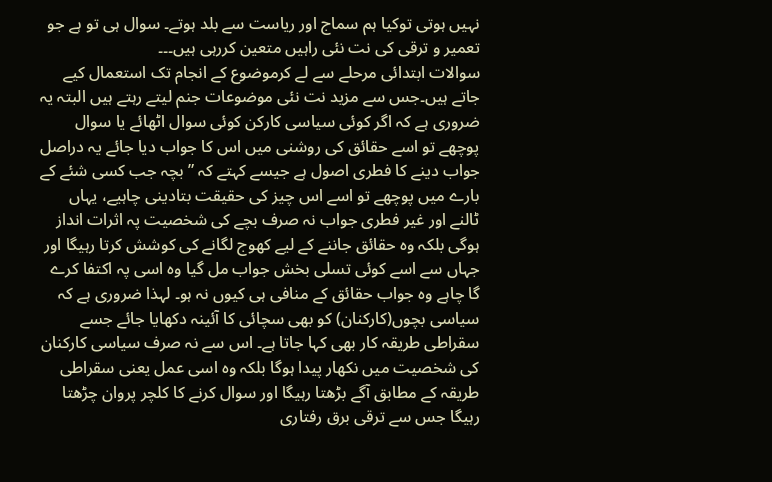نہیں ہوتی توکیا ہم سماج اور ریاست سے بلد ہوتے۔ سوال ہی تو ہے جو تعمیر و ترقی کی نت نئی راہیں متعین کررہی ہیں۔۔۔
سوالات ابتدائی مرحلے سے لے کرموضوع کے انجام تک استعمال کیے جاتے ہیں۔جس سے مزید نت نئی موضوعات جنم لیتے رہتے ہیں البتہ یہ ضروری ہے کہ اگر کوئی سیاسی کارکن کوئی سوال اٹھائے یا سوال پوچھے تو اسے حقائق کی روشنی میں اس کا جواب دیا جائے یہ دراصل جواب دینے کا فطری اصول ہے جیسے کہتے کہ ” بچہ جب کسی شئے کے بارے میں پوچھے تو اسے اس چیز کی حقیقت بتادینی چاہیے، یہاں ٹالنے اور غیر فطری جواب نہ صرف بچے کی شخصیت پہ اثرات انداز ہوگی بلکہ وہ حقائق جاننے کے لیے کھوج لگانے کی کوشش کرتا رہیگا اور جہاں سے اسے کوئی تسلی بخش جواب مل گیا وہ اسی پہ اکتفا کرے گا چاہے وہ جواب حقائق کے منافی ہی کیوں نہ ہو۔ لہذا ضروری ہے کہ سیاسی بچوں(کارکنان) کو بھی سچائی کا آئینہ دکھایا جائے جسے سقراطی طریقہ کار بھی کہا جاتا ہے۔ اس سے نہ صرف سیاسی کارکنان کی شخصیت میں نکھار پیدا ہوگا بلکہ وہ اسی عمل یعنی سقراطی طریقہ کے مطابق آگے بڑھتا رہیگا اور سوال کرنے کا کلچر پروان چڑھتا رہیگا جس سے ترقی برق رفتاری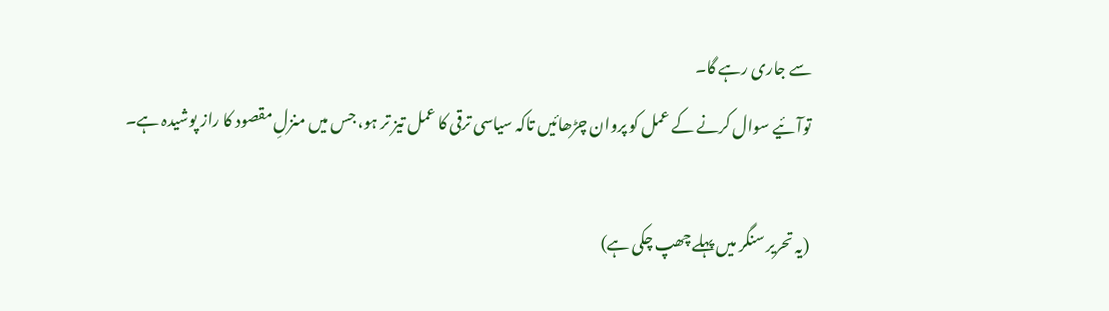سے جاری رہے گا۔
توآئیے سوال کرنے کے عمل کو پروان چڑھائیں تاکہ سیاسی ترقی کا عمل تیز تر ہو، جس میں منزلِ مقصود کا راز پوشیدہ ہے۔

(یہ تحریر سنگر میں پہلے چھپ چکی ہے)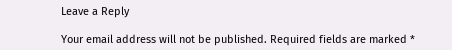Leave a Reply

Your email address will not be published. Required fields are marked *